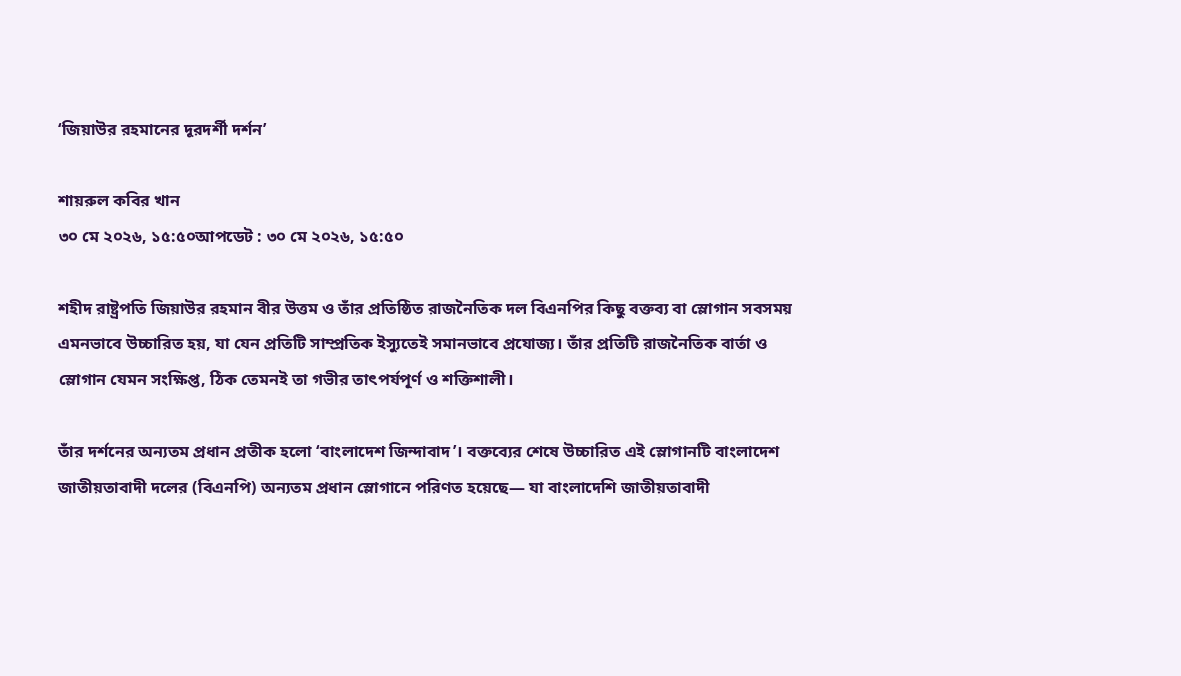‘জিয়াউর রহমানের দূরদর্শী দর্শন’

শায়রুল কবির খান
৩০ মে ২০২৬, ১৫:৫০আপডেট : ৩০ মে ২০২৬, ১৫:৫০

শহীদ রাষ্ট্রপতি জিয়াউর রহমান বীর উত্তম ও তাঁর প্রতিষ্ঠিত রাজনৈতিক দল বিএনপির কিছু বক্তব্য বা স্লোগান সবসময় এমনভাবে উচ্চারিত হয়, যা যেন প্রতিটি সাম্প্রতিক ইস্যুতেই সমানভাবে প্রযোজ্য। তাঁর প্রতিটি রাজনৈতিক বার্তা ও স্লোগান যেমন সংক্ষিপ্ত, ঠিক তেমনই তা গভীর তাৎপর্যপূর্ণ ও শক্তিশালী।

তাঁর দর্শনের অন্যতম প্রধান প্রতীক হলো ‘বাংলাদেশ জিন্দাবাদ’। বক্তব্যের শেষে উচ্চারিত এই স্লোগানটি বাংলাদেশ জাতীয়তাবাদী দলের (বিএনপি) অন্যতম প্রধান স্লোগানে পরিণত হয়েছে— যা বাংলাদেশি জাতীয়তাবাদী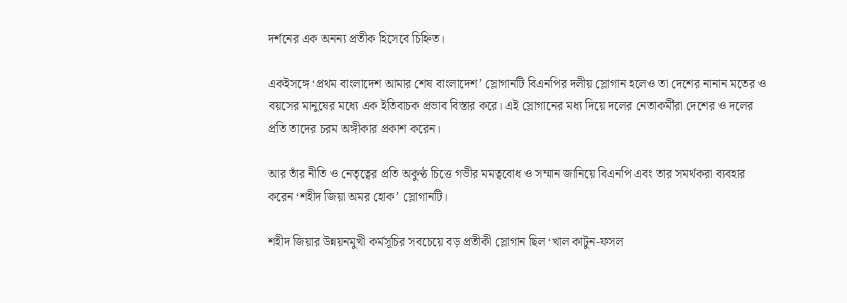দর্শনের এক অনন্য প্রতীক হিসেবে চিহ্নিত।

একইসঙ্গে ‘প্রথম বাংলাদেশ আমার শেষ বাংলাদেশ’ স্লোগানটি বিএনপির দলীয় স্লোগান হলেও তা দেশের নানান মতের ও বয়সের মানুষের মধ্যে এক ইতিবাচক প্রভাব বিস্তার করে। এই স্লোগানের মধ্য দিয়ে দলের নেতাকর্মীরা দেশের ও দলের প্রতি তাদের চরম অঙ্গীকার প্রকাশ করেন।

আর তাঁর নীতি ও নেতৃত্বের প্রতি অকুণ্ঠ চিত্তে গভীর মমত্ববোধ ও সম্মান জানিয়ে বিএনপি এবং তার সমর্থকরা ব্যবহার করেন ‘শহীদ জিয়া অমর হোক’ স্লোগানটি।

শহীদ জিয়ার উন্নয়নমুখী কর্মসূচির সবচেয়ে বড় প্রতীকী স্লোগান ছিল ‘খাল কাটুন-ফসল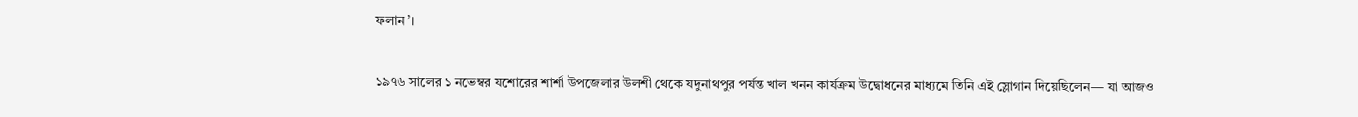ফলান’।

১৯৭৬ সালের ১ নভেম্বর যশোরের শার্শা উপজেলার উলশী থেকে যদুনাথপুর পর্যন্ত খাল খনন কার্যক্রম উদ্বোধনের মাধ্যমে তিনি এই স্লোগান দিয়েছিলেন— যা আজও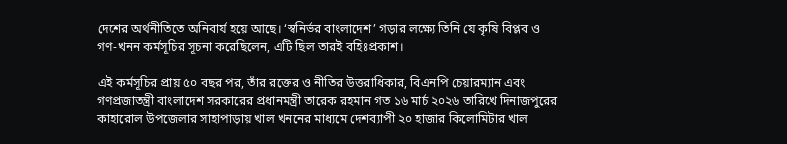দেশের অর্থনীতিতে অনিবার্য হয়ে আছে। ‘স্বনির্ভর বাংলাদেশ’ গড়ার লক্ষ্যে তিনি যে কৃষি বিপ্লব ও গণ-খনন কর্মসূচির সূচনা করেছিলেন, এটি ছিল তারই বহিঃপ্রকাশ।

এই কর্মসূচির প্রায় ৫০ বছর পর, তাঁর রক্তের ও নীতির উত্তরাধিকার, বিএনপি চেয়ারম্যান এবং গণপ্রজাতন্ত্রী বাংলাদেশ সরকারের প্রধানমন্ত্রী তারেক রহমান গত ১৬ মার্চ ২০২৬ তারিখে দিনাজপুরের কাহারোল উপজেলার সাহাপাড়ায় খাল খননের মাধ্যমে দেশব্যাপী ২০ হাজার কিলোমিটার খাল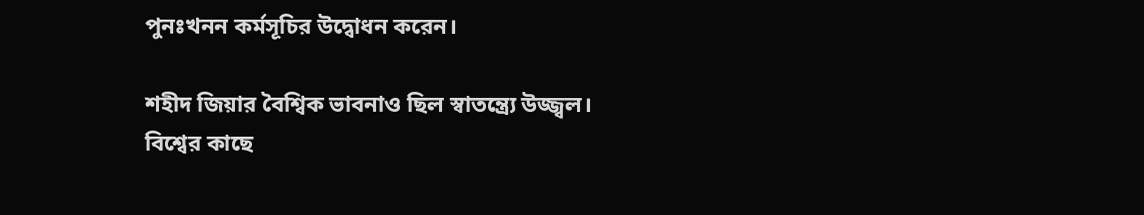পুনঃখনন কর্মসূচির উদ্বোধন করেন।

শহীদ জিয়ার বৈশ্বিক ভাবনাও ছিল স্বাতন্ত্র্যে উজ্জ্বল। বিশ্বের কাছে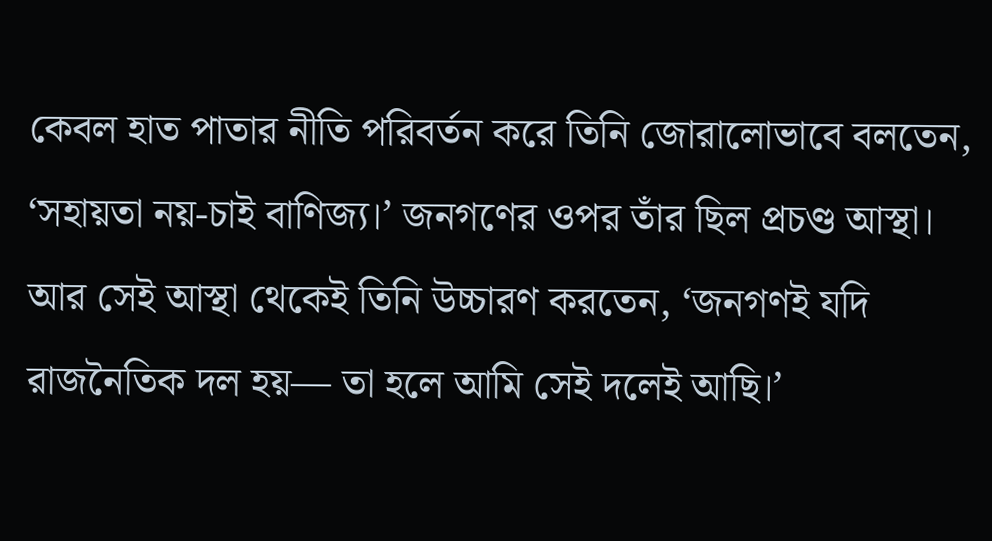কেবল হাত পাতার নীতি পরিবর্তন করে তিনি জোরালোভাবে বলতেন, ‘সহায়তা নয়-চাই বাণিজ্য।’ জনগণের ওপর তাঁর ছিল প্রচণ্ড আস্থা। আর সেই আস্থা থেকেই তিনি উচ্চারণ করতেন, ‘জনগণই যদি রাজনৈতিক দল হয়— তা হলে আমি সেই দলেই আছি।’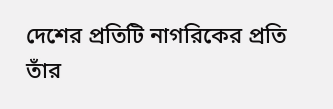দেশের প্রতিটি নাগরিকের প্রতি তাঁর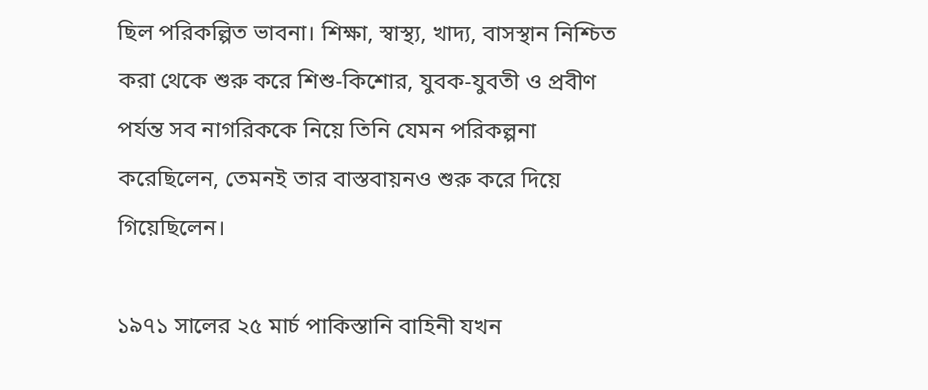ছিল পরিকল্পিত ভাবনা। শিক্ষা, স্বাস্থ্য, খাদ্য, বাসস্থান নিশ্চিত করা থেকে শুরু করে শিশু-কিশোর, যুবক-যুবতী ও প্রবীণ পর্যন্ত সব নাগরিককে নিয়ে তিনি যেমন পরিকল্পনা করেছিলেন, তেমনই তার বাস্তবায়নও শুরু করে দিয়ে গিয়েছিলেন।

১৯৭১ সালের ২৫ মার্চ পাকিস্তানি বাহিনী যখন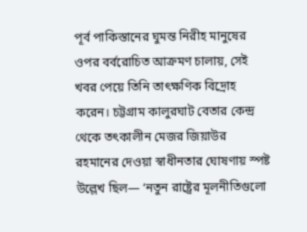পূর্ব পাকিস্তানের ঘুমন্ত নিরীহ মানুষের ওপর বর্বরোচিত আক্রমণ চালায়, সেই খবর পেয়ে তিনি তাৎক্ষণিক বিদ্রোহ করেন। চট্টগ্রাম কালুরঘাট বেতার কেন্দ্র থেকে তৎকালীন মেজর জিয়াউর রহমানের দেওয়া স্বাধীনতার ঘোষণায় স্পষ্ট উল্লেখ ছিল— ‘নতুন রাষ্ট্রের মূলনীতিগুলো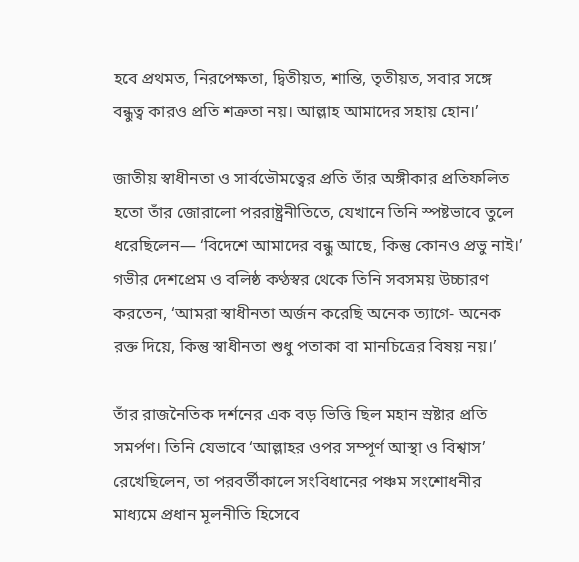হবে প্রথমত, নিরপেক্ষতা, দ্বিতীয়ত, শান্তি, তৃতীয়ত, সবার সঙ্গে বন্ধুত্ব কারও প্রতি শত্রুতা নয়। আল্লাহ আমাদের সহায় হোন।’

জাতীয় স্বাধীনতা ও সার্বভৌমত্বের প্রতি তাঁর অঙ্গীকার প্রতিফলিত হতো তাঁর জোরালো পররাষ্ট্রনীতিতে, যেখানে তিনি স্পষ্টভাবে তুলে ধরেছিলেন— ‘বিদেশে আমাদের বন্ধু আছে, কিন্তু কোনও প্রভু নাই।’ গভীর দেশপ্রেম ও বলিষ্ঠ কণ্ঠস্বর থেকে তিনি সবসময় উচ্চারণ করতেন, ‘আমরা স্বাধীনতা অর্জন করেছি অনেক ত্যাগে- অনেক রক্ত দিয়ে, কিন্তু স্বাধীনতা শুধু পতাকা বা মানচিত্রের বিষয় নয়।’

তাঁর রাজনৈতিক দর্শনের এক বড় ভিত্তি ছিল মহান স্রষ্টার প্রতি সমর্পণ। তিনি যেভাবে ‘আল্লাহর ওপর সম্পূর্ণ আস্থা ও বিশ্বাস’ রেখেছিলেন, তা পরবর্তীকালে সংবিধানের পঞ্চম সংশোধনীর মাধ্যমে প্রধান মূলনীতি হিসেবে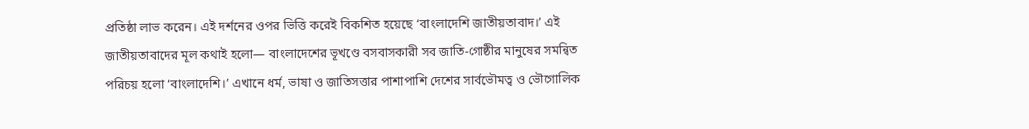প্রতিষ্ঠা লাভ করেন। এই দর্শনের ওপর ভিত্তি করেই বিকশিত হয়েছে ‘বাংলাদেশি জাতীয়তাবাদ।’ এই জাতীয়তাবাদের মূল কথাই হলো— বাংলাদেশের ভূখণ্ডে বসবাসকারী সব জাতি-গোষ্ঠীর মানুষের সমন্বিত পরিচয় হলো ‘বাংলাদেশি।’ এখানে ধর্ম, ভাষা ও জাতিসত্তার পাশাপাশি দেশের সার্বভৌমত্ব ও ভৌগোলিক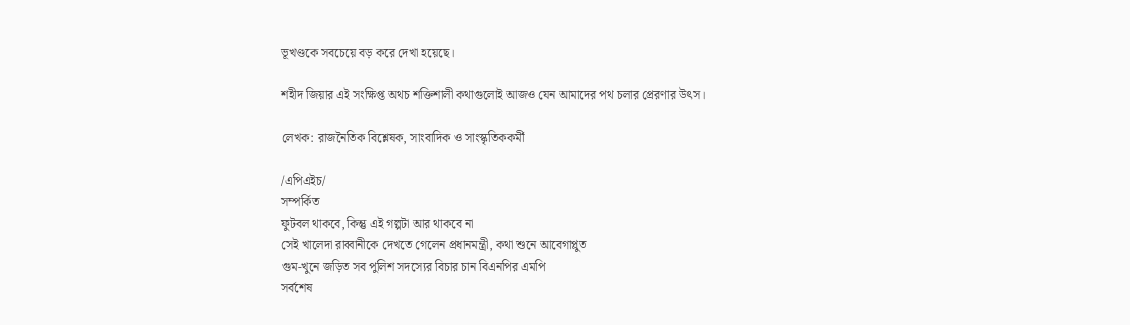ভূখণ্ডকে সবচেয়ে বড় করে দেখা হয়েছে।

শহীদ জিয়ার এই সংক্ষিপ্ত অথচ শক্তিশালী কথাগুলোই আজও যেন আমাদের পথ চলার প্রেরণার উৎস।

লেখক: রাজনৈতিক বিশ্লেষক, সাংবাদিক ও সাংস্কৃতিককর্মী

/এপিএইচ/
সম্পর্কিত
ফুটবল থাকবে, কিন্তু এই গল্পটা আর থাকবে না
সেই খালেদা রাব্বানীকে দেখতে গেলেন প্রধানমন্ত্রী, কথা শুনে আবেগাপ্লুত
গুম-খুনে জড়িত সব পুলিশ সদস্যের বিচার চান বিএনপির এমপি
সর্বশেষ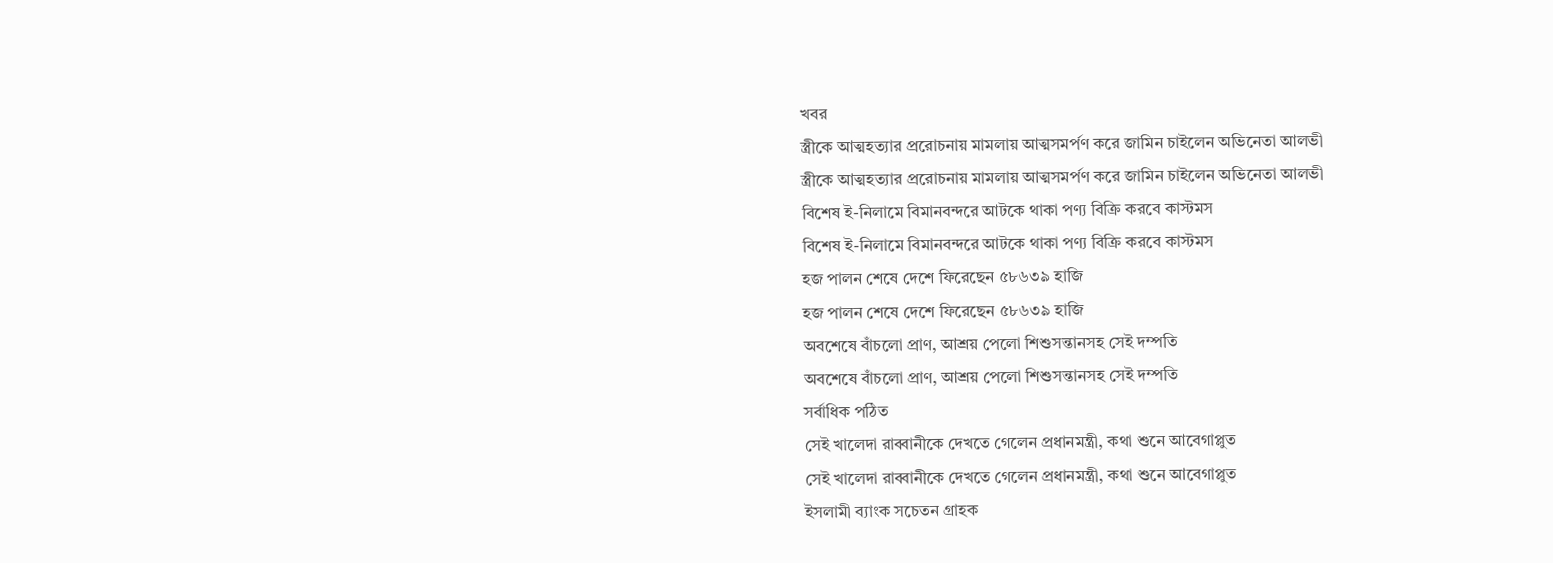খবর
স্ত্রীকে আত্মহত্যার প্ররোচনায় মামলায় আত্মসমর্পণ করে জামিন চাইলেন অভিনেতা আলভী
স্ত্রীকে আত্মহত্যার প্ররোচনায় মামলায় আত্মসমর্পণ করে জামিন চাইলেন অভিনেতা আলভী
বিশেষ ই-নিলামে বিমানবন্দরে আটকে থাকা পণ্য বিক্রি করবে কাস্টমস
বিশেষ ই-নিলামে বিমানবন্দরে আটকে থাকা পণ্য বিক্রি করবে কাস্টমস
হজ পালন শেষে দেশে ফিরেছেন ৫৮৬৩৯ হাজি
হজ পালন শেষে দেশে ফিরেছেন ৫৮৬৩৯ হাজি
অবশেষে বাঁচলো প্রাণ, আশ্রয় পেলো শিশুসন্তানসহ সেই দম্পতি
অবশেষে বাঁচলো প্রাণ, আশ্রয় পেলো শিশুসন্তানসহ সেই দম্পতি
সর্বাধিক পঠিত
সেই খালেদা রাব্বানীকে দেখতে গেলেন প্রধানমন্ত্রী, কথা শুনে আবেগাপ্লুত
সেই খালেদা রাব্বানীকে দেখতে গেলেন প্রধানমন্ত্রী, কথা শুনে আবেগাপ্লুত
ইসলামী ব্যাংক সচেতন গ্রাহক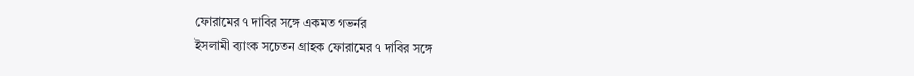ফোরামের ৭ দাবির সঙ্গে একমত গভর্নর
ইসলামী ব্যাংক সচেতন গ্রাহক ফোরামের ৭ দাবির সঙ্গে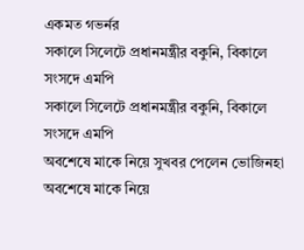একমত গভর্নর
সকালে সিলেটে প্রধানমন্ত্রীর বকুনি, বিকালে সংসদে এমপি
সকালে সিলেটে প্রধানমন্ত্রীর বকুনি, বিকালে সংসদে এমপি
অবশেষে মাকে নিয়ে সুখবর পেলেন ভোজিনহা
অবশেষে মাকে নিয়ে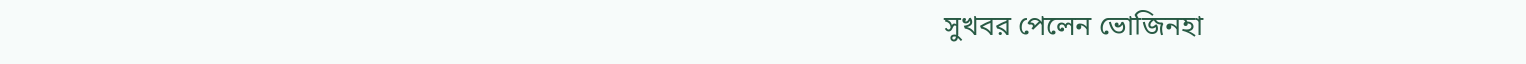সুখবর পেলেন ভোজিনহা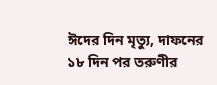ঈদের দিন মৃত্যু, দাফনের ১৮ দিন পর তরুণীর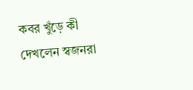কবর খুঁড়ে কী দেখলেন স্বজনরা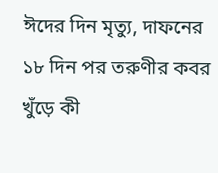ঈদের দিন মৃত্যু, দাফনের ১৮ দিন পর তরুণীর কবর খুঁড়ে কী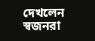দেখলেন স্বজনরা